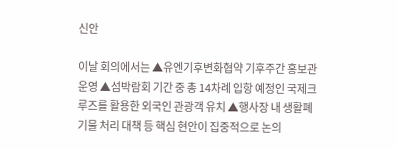신안

이날 회의에서는 ▲유엔기후변화협약 기후주간 홍보관 운영 ▲섬박람회 기간 중 총 14차례 입항 예정인 국제크루즈를 활용한 외국인 관광객 유치 ▲행사장 내 생활폐기물 처리 대책 등 핵심 현안이 집중적으로 논의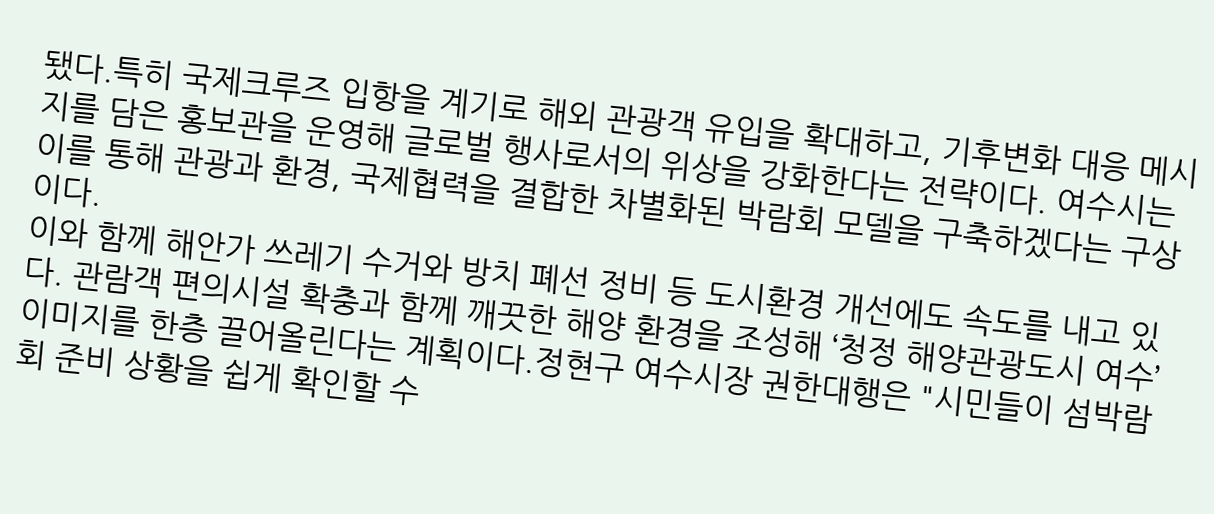됐다.특히 국제크루즈 입항을 계기로 해외 관광객 유입을 확대하고, 기후변화 대응 메시지를 담은 홍보관을 운영해 글로벌 행사로서의 위상을 강화한다는 전략이다. 여수시는 이를 통해 관광과 환경, 국제협력을 결합한 차별화된 박람회 모델을 구축하겠다는 구상이다.
이와 함께 해안가 쓰레기 수거와 방치 폐선 정비 등 도시환경 개선에도 속도를 내고 있다. 관람객 편의시설 확충과 함께 깨끗한 해양 환경을 조성해 ‘청정 해양관광도시 여수’ 이미지를 한층 끌어올린다는 계획이다.정현구 여수시장 권한대행은 "시민들이 섬박람회 준비 상황을 쉽게 확인할 수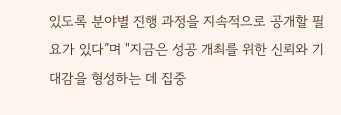있도록 분야별 진행 과정을 지속적으로 공개할 필요가 있다”며 "지금은 성공 개최를 위한 신뢰와 기대감을 형성하는 데 집중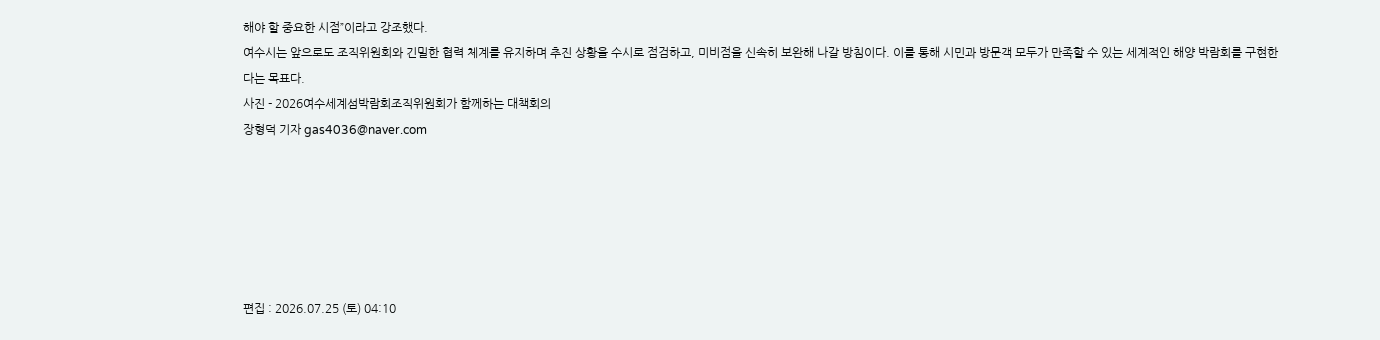해야 할 중요한 시점”이라고 강조했다.
여수시는 앞으로도 조직위원회와 긴밀한 협력 체계를 유지하며 추진 상황을 수시로 점검하고, 미비점을 신속히 보완해 나갈 방침이다. 이를 통해 시민과 방문객 모두가 만족할 수 있는 세계적인 해양 박람회를 구현한다는 목표다.
사진 - 2026여수세계섬박람회조직위원회가 함께하는 대책회의
장형덕 기자 gas4036@naver.com






편집 : 2026.07.25 (토) 04:10